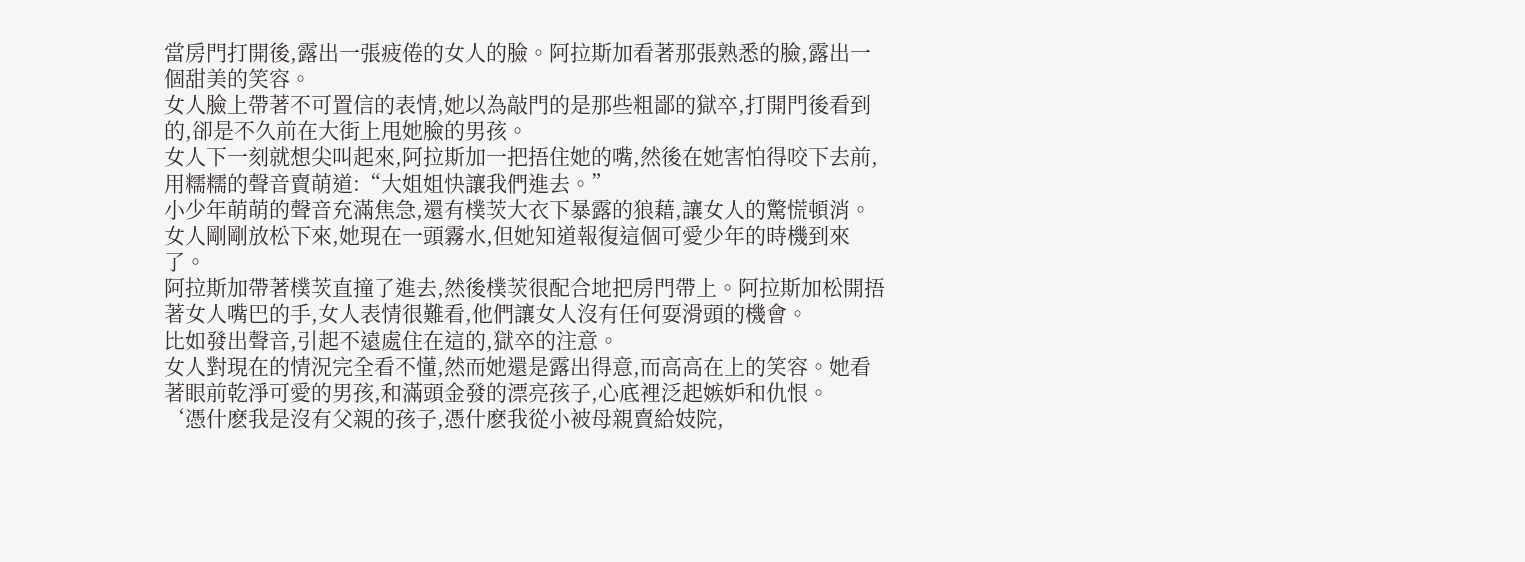當房門打開後,露出一張疲倦的女人的臉。阿拉斯加看著那張熟悉的臉,露出一個甜美的笑容。
女人臉上帶著不可置信的表情,她以為敲門的是那些粗鄙的獄卒,打開門後看到的,卻是不久前在大街上甩她臉的男孩。
女人下一刻就想尖叫起來,阿拉斯加一把捂住她的嘴,然後在她害怕得咬下去前,用糯糯的聲音賣萌道:“大姐姐快讓我們進去。”
小少年萌萌的聲音充滿焦急,還有樸茨大衣下暴露的狼藉,讓女人的驚慌頓消。女人剛剛放松下來,她現在一頭霧水,但她知道報復這個可愛少年的時機到來了。
阿拉斯加帶著樸茨直撞了進去,然後樸茨很配合地把房門帶上。阿拉斯加松開捂著女人嘴巴的手,女人表情很難看,他們讓女人沒有任何耍滑頭的機會。
比如發出聲音,引起不遠處住在這的,獄卒的注意。
女人對現在的情況完全看不懂,然而她還是露出得意,而高高在上的笑容。她看著眼前乾淨可愛的男孩,和滿頭金發的漂亮孩子,心底裡泛起嫉妒和仇恨。
‘憑什麽我是沒有父親的孩子,憑什麽我從小被母親賣給妓院,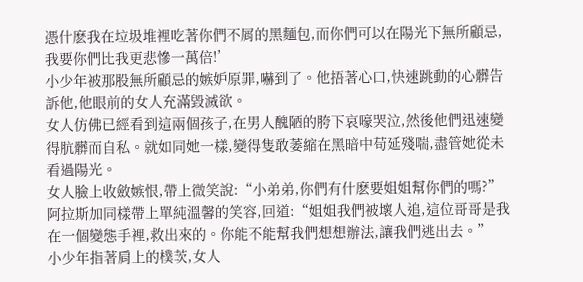憑什麽我在垃圾堆裡吃著你們不屑的黑麵包,而你們可以在陽光下無所顧忌,我要你們比我更悲慘一萬倍!’
小少年被那股無所顧忌的嫉妒原罪,嚇到了。他捂著心口,快速跳動的心髒告訴他,他眼前的女人充滿毀滅欲。
女人仿佛已經看到這兩個孩子,在男人醜陋的胯下哀嚎哭泣,然後他們迅速變得肮髒而自私。就如同她一樣,變得隻敢萎縮在黑暗中苟延殘喘,盡管她從未看過陽光。
女人臉上收斂嫉恨,帶上微笑說:“小弟弟,你們有什麽要姐姐幫你們的嗎?”
阿拉斯加同樣帶上單純溫馨的笑容,回道:“姐姐我們被壞人追,這位哥哥是我在一個變態手裡,救出來的。你能不能幫我們想想辦法,讓我們逃出去。”
小少年指著肩上的樸茨,女人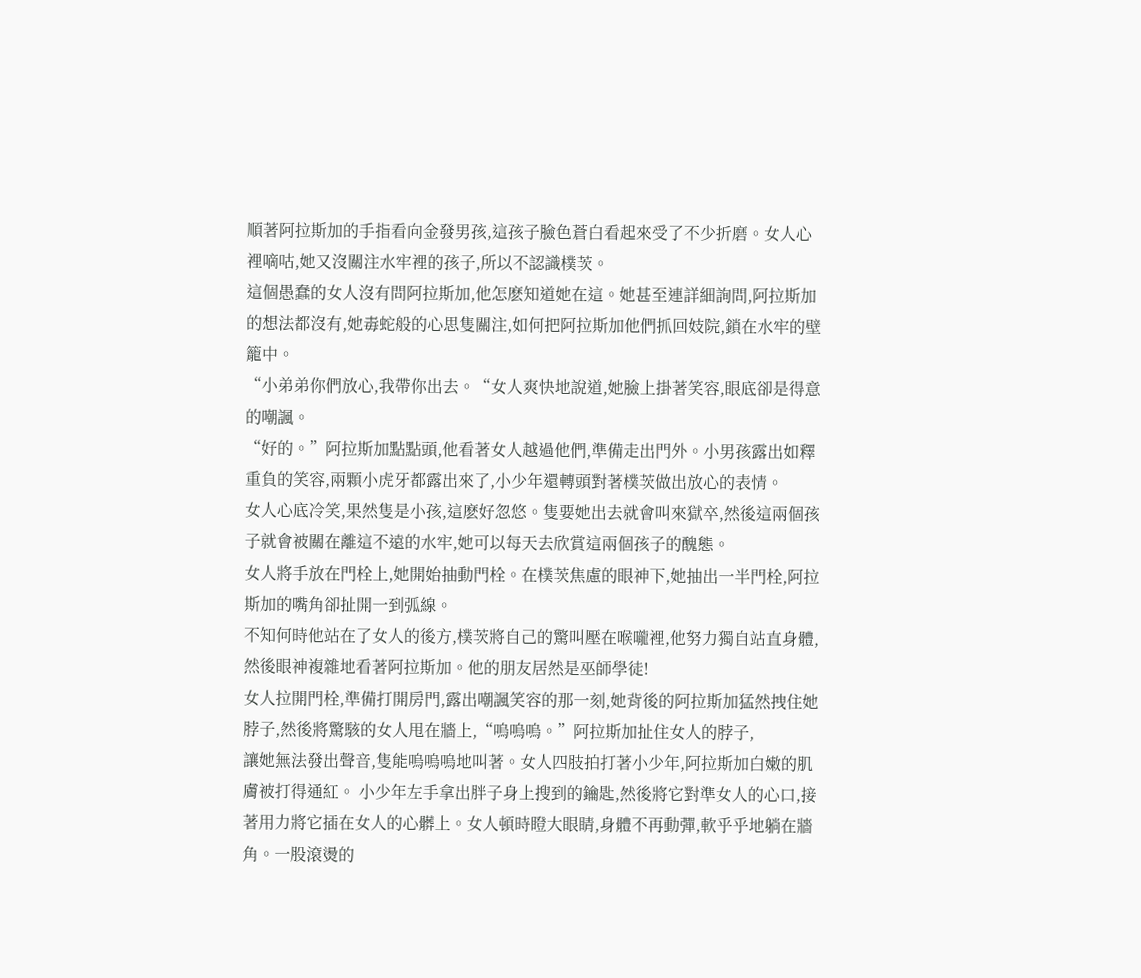順著阿拉斯加的手指看向金發男孩,這孩子臉色蒼白看起來受了不少折磨。女人心裡嘀咕,她又沒關注水牢裡的孩子,所以不認識樸茨。
這個愚蠢的女人沒有問阿拉斯加,他怎麽知道她在這。她甚至連詳細詢問,阿拉斯加的想法都沒有,她毒蛇般的心思隻關注,如何把阿拉斯加他們抓回妓院,鎖在水牢的壁籠中。
“小弟弟你們放心,我帶你出去。“女人爽快地說道,她臉上掛著笑容,眼底卻是得意的嘲諷。
“好的。”阿拉斯加點點頭,他看著女人越過他們,準備走出門外。小男孩露出如釋重負的笑容,兩顆小虎牙都露出來了,小少年還轉頭對著樸茨做出放心的表情。
女人心底冷笑,果然隻是小孩,這麽好忽悠。隻要她出去就會叫來獄卒,然後這兩個孩子就會被關在離這不遠的水牢,她可以每天去欣賞這兩個孩子的醜態。
女人將手放在門栓上,她開始抽動門栓。在樸茨焦慮的眼神下,她抽出一半門栓,阿拉斯加的嘴角卻扯開一到弧線。
不知何時他站在了女人的後方,樸茨將自己的驚叫壓在喉嚨裡,他努力獨自站直身體,然後眼神複雜地看著阿拉斯加。他的朋友居然是巫師學徒!
女人拉開門栓,準備打開房門,露出嘲諷笑容的那一刻,她背後的阿拉斯加猛然拽住她脖子,然後將驚駭的女人甩在牆上,“嗚嗚嗚。”阿拉斯加扯住女人的脖子,
讓她無法發出聲音,隻能嗚嗚嗚地叫著。女人四肢拍打著小少年,阿拉斯加白嫩的肌膚被打得通紅。 小少年左手拿出胖子身上搜到的鑰匙,然後將它對準女人的心口,接著用力將它插在女人的心髒上。女人頓時瞪大眼睛,身體不再動彈,軟乎乎地躺在牆角。一股滾燙的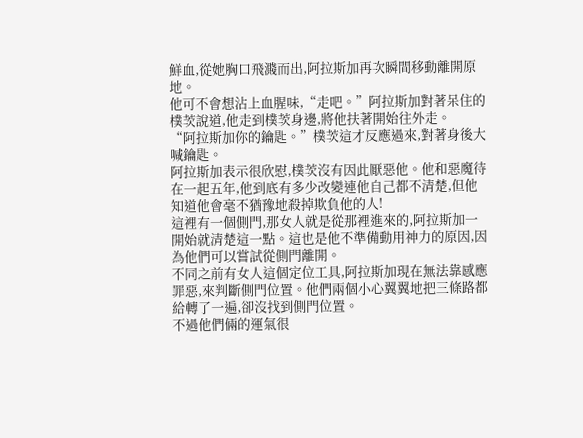鮮血,從她胸口飛濺而出,阿拉斯加再次瞬間移動離開原地。
他可不會想沾上血腥味,“走吧。”阿拉斯加對著呆住的樸茨說道,他走到樸茨身邊,將他扶著開始往外走。
“阿拉斯加你的鑰匙。”樸茨這才反應過來,對著身後大喊鑰匙。
阿拉斯加表示很欣慰,樸茨沒有因此厭惡他。他和惡魔待在一起五年,他到底有多少改變連他自己都不清楚,但他知道他會毫不猶豫地殺掉欺負他的人!
這裡有一個側門,那女人就是從那裡進來的,阿拉斯加一開始就清楚這一點。這也是他不準備動用神力的原因,因為他們可以嘗試從側門離開。
不同之前有女人這個定位工具,阿拉斯加現在無法靠感應罪惡,來判斷側門位置。他們兩個小心翼翼地把三條路都給轉了一遍,卻沒找到側門位置。
不過他們倆的運氣很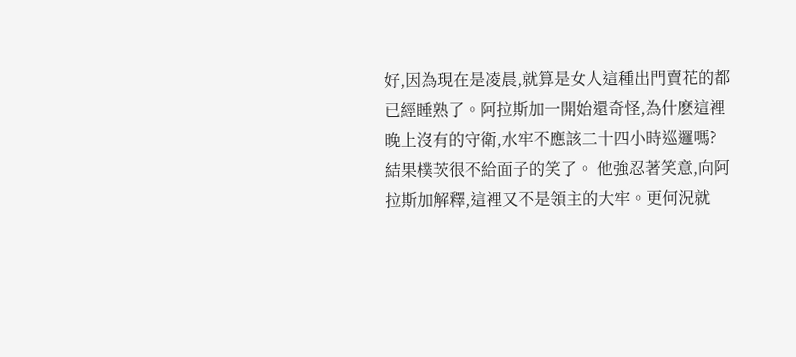好,因為現在是凌晨,就算是女人這種出門賣花的都已經睡熟了。阿拉斯加一開始還奇怪,為什麽這裡晚上沒有的守衛,水牢不應該二十四小時巡邏嗎?
結果樸茨很不給面子的笑了。 他強忍著笑意,向阿拉斯加解釋,這裡又不是領主的大牢。更何況就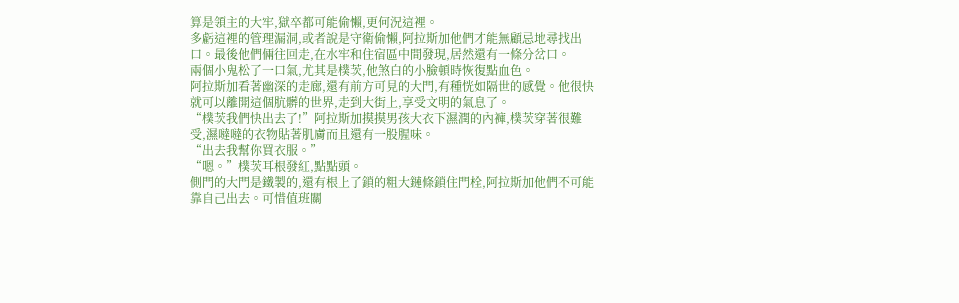算是領主的大牢,獄卒都可能偷懶,更何況這裡。
多虧這裡的管理漏洞,或者說是守衛偷懶,阿拉斯加他們才能無顧忌地尋找出口。最後他們倆往回走,在水牢和住宿區中間發現,居然還有一條分岔口。
兩個小鬼松了一口氣,尤其是樸茨,他煞白的小臉頓時恢復點血色。
阿拉斯加看著幽深的走廊,還有前方可見的大門,有種恍如隔世的感覺。他很快就可以離開這個肮髒的世界,走到大街上,享受文明的氣息了。
“樸茨我們快出去了!”阿拉斯加摸摸男孩大衣下濕潤的內褲,樸茨穿著很難受,濕噠噠的衣物貼著肌膚而且還有一股腥味。
“出去我幫你買衣服。”
“嗯。”樸茨耳根發紅,點點頭。
側門的大門是鐵製的,還有根上了鎖的粗大鏈條鎖住門栓,阿拉斯加他們不可能靠自己出去。可惜值班關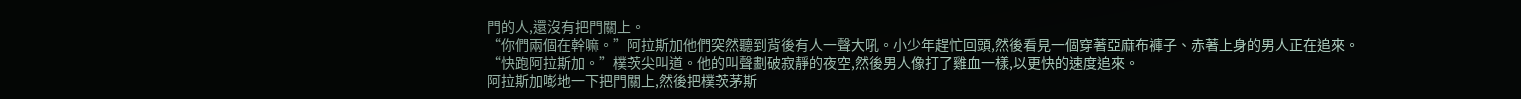門的人,還沒有把門關上。
“你們兩個在幹嘛。”阿拉斯加他們突然聽到背後有人一聲大吼。小少年趕忙回頭,然後看見一個穿著亞麻布褲子、赤著上身的男人正在追來。
“快跑阿拉斯加。”樸茨尖叫道。他的叫聲劃破寂靜的夜空,然後男人像打了雞血一樣,以更快的速度追來。
阿拉斯加嘭地一下把門關上,然後把樸茨茅斯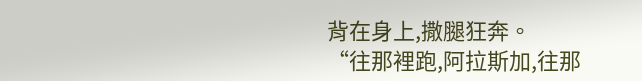背在身上,撒腿狂奔。
“往那裡跑,阿拉斯加,往那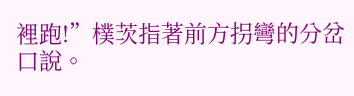裡跑!”樸茨指著前方拐彎的分岔口說。